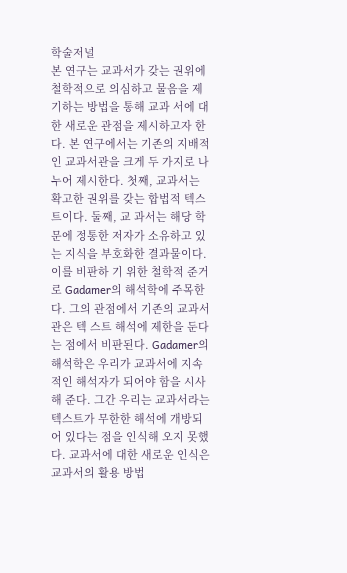학술저널
본 연구는 교과서가 갖는 권위에 철학적으로 의심하고 물음을 제기하는 방법을 통해 교과 서에 대한 새로운 관점을 제시하고자 한다. 본 연구에서는 기존의 지배적인 교과서관을 크게 두 가지로 나누어 제시한다. 첫째, 교과서는 확고한 권위를 갖는 합법적 텍스트이다. 둘째, 교 과서는 해당 학문에 정통한 저자가 소유하고 있는 지식을 부호화한 결과물이다. 이를 비판하 기 위한 철학적 준거로 Gadamer의 해석학에 주목한다. 그의 관점에서 기존의 교과서관은 텍 스트 해석에 제한을 둔다는 점에서 비판된다. Gadamer의 해석학은 우리가 교과서에 지속적인 해석자가 되어야 함을 시사해 준다. 그간 우리는 교과서라는 텍스트가 무한한 해석에 개방되 어 있다는 점을 인식해 오지 못했다. 교과서에 대한 새로운 인식은 교과서의 활용 방법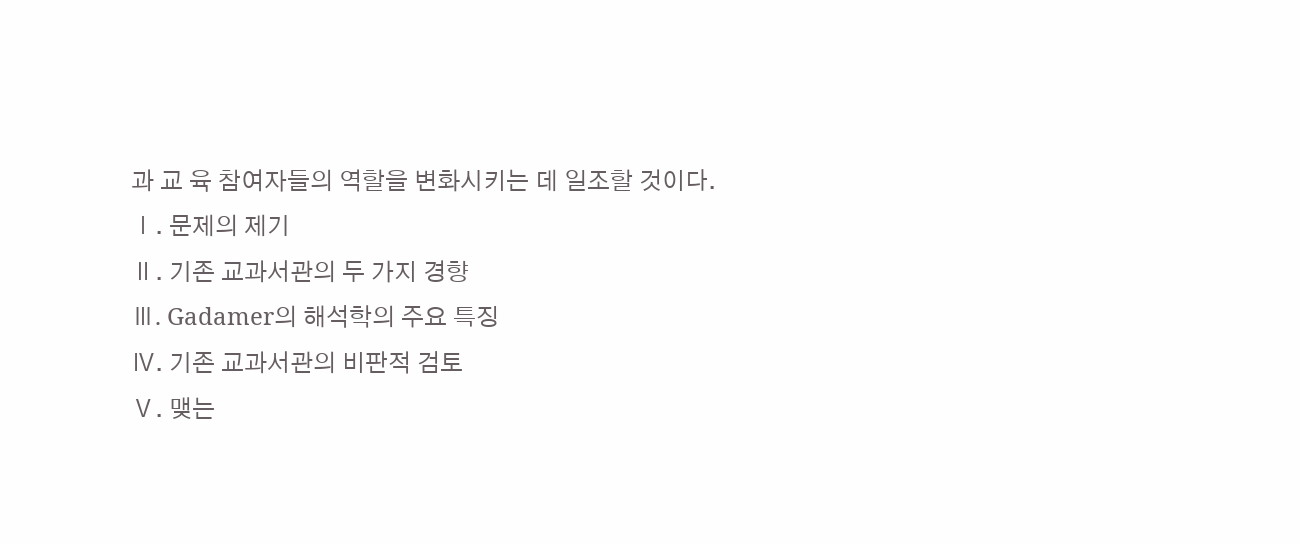과 교 육 참여자들의 역할을 변화시키는 데 일조할 것이다.
Ⅰ. 문제의 제기
Ⅱ. 기존 교과서관의 두 가지 경향
Ⅲ. Gadamer의 해석학의 주요 특징
Ⅳ. 기존 교과서관의 비판적 검토
Ⅴ. 맺는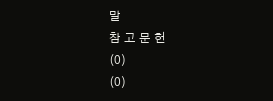말
참 고 문 헌
(0)
(0)